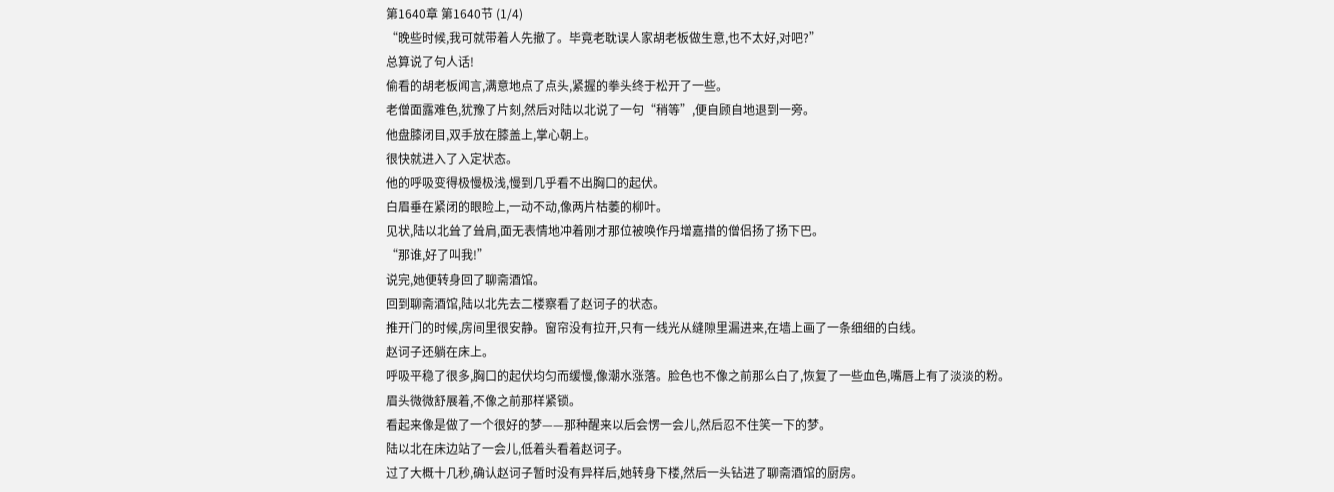第1640章 第1640节 (1/4)
“晚些时候,我可就带着人先撤了。毕竟老耽误人家胡老板做生意,也不太好,对吧?”
总算说了句人话!
偷看的胡老板闻言,满意地点了点头,紧握的拳头终于松开了一些。
老僧面露难色,犹豫了片刻,然后对陆以北说了一句“稍等”,便自顾自地退到一旁。
他盘膝闭目,双手放在膝盖上,掌心朝上。
很快就进入了入定状态。
他的呼吸变得极慢极浅,慢到几乎看不出胸口的起伏。
白眉垂在紧闭的眼睑上,一动不动,像两片枯萎的柳叶。
见状,陆以北耸了耸肩,面无表情地冲着刚才那位被唤作丹增嘉措的僧侣扬了扬下巴。
“那谁,好了叫我!”
说完,她便转身回了聊斋酒馆。
回到聊斋酒馆,陆以北先去二楼察看了赵诃子的状态。
推开门的时候,房间里很安静。窗帘没有拉开,只有一线光从缝隙里漏进来,在墙上画了一条细细的白线。
赵诃子还躺在床上。
呼吸平稳了很多,胸口的起伏均匀而缓慢,像潮水涨落。脸色也不像之前那么白了,恢复了一些血色,嘴唇上有了淡淡的粉。
眉头微微舒展着,不像之前那样紧锁。
看起来像是做了一个很好的梦——那种醒来以后会愣一会儿,然后忍不住笑一下的梦。
陆以北在床边站了一会儿,低着头看着赵诃子。
过了大概十几秒,确认赵诃子暂时没有异样后,她转身下楼,然后一头钻进了聊斋酒馆的厨房。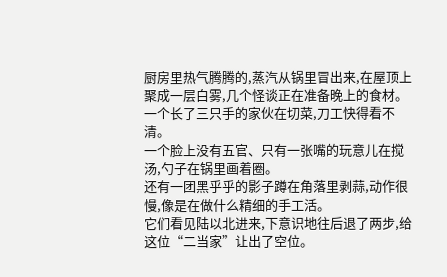厨房里热气腾腾的,蒸汽从锅里冒出来,在屋顶上聚成一层白雾,几个怪谈正在准备晚上的食材。
一个长了三只手的家伙在切菜,刀工快得看不清。
一个脸上没有五官、只有一张嘴的玩意儿在搅汤,勺子在锅里画着圈。
还有一团黑乎乎的影子蹲在角落里剥蒜,动作很慢,像是在做什么精细的手工活。
它们看见陆以北进来,下意识地往后退了两步,给这位“二当家”让出了空位。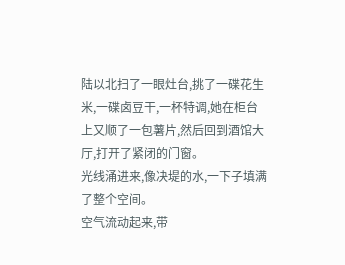陆以北扫了一眼灶台,挑了一碟花生米,一碟卤豆干,一杯特调,她在柜台上又顺了一包薯片,然后回到酒馆大厅,打开了紧闭的门窗。
光线涌进来,像决堤的水,一下子填满了整个空间。
空气流动起来,带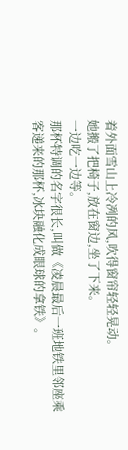着外面雪山上冷冽的风,吹得窗帘轻轻晃动。
她搬了把椅子,放在窗边,坐了下来。
一边吃一边等。
那杯特调的名字很长,叫做《凌晨最后一班地铁里邻座乘客递来的那杯,冰块融化成眼球的拿铁》。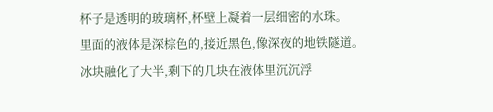杯子是透明的玻璃杯,杯壁上凝着一层细密的水珠。
里面的液体是深棕色的,接近黑色,像深夜的地铁隧道。
冰块融化了大半,剩下的几块在液体里沉沉浮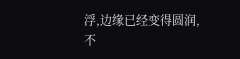浮,边缘已经变得圆润,不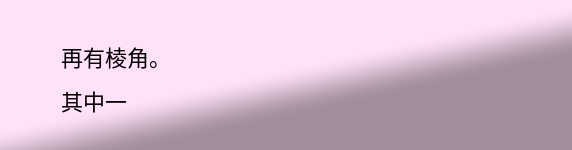再有棱角。
其中一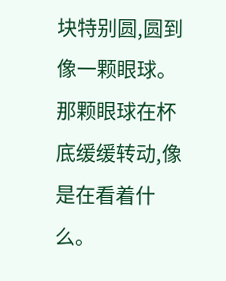块特别圆,圆到像一颗眼球。
那颗眼球在杯底缓缓转动,像是在看着什么。